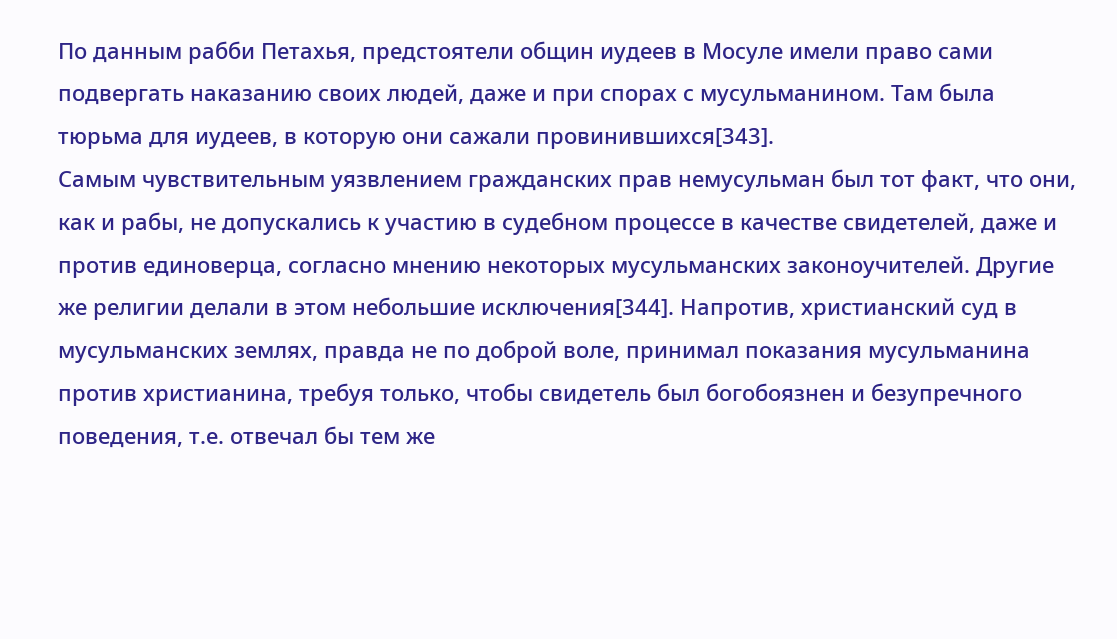По данным рабби Петахья, предстоятели общин иудеев в Мосуле имели право сами подвергать наказанию своих людей, даже и при спорах с мусульманином. Там была тюрьма для иудеев, в которую они сажали провинившихся[343].
Самым чувствительным уязвлением гражданских прав немусульман был тот факт, что они, как и рабы, не допускались к участию в судебном процессе в качестве свидетелей, даже и против единоверца, согласно мнению некоторых мусульманских законоучителей. Другие же религии делали в этом небольшие исключения[344]. Напротив, христианский суд в мусульманских землях, правда не по доброй воле, принимал показания мусульманина против христианина, требуя только, чтобы свидетель был богобоязнен и безупречного поведения, т.е. отвечал бы тем же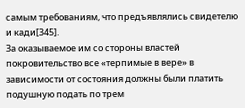самым требованиям, что предъявлялись свидетелю и кади[345].
За оказываемое им со стороны властей покровительство все «терпимые в вере» в зависимости от состояния должны были платить подушную подать по трем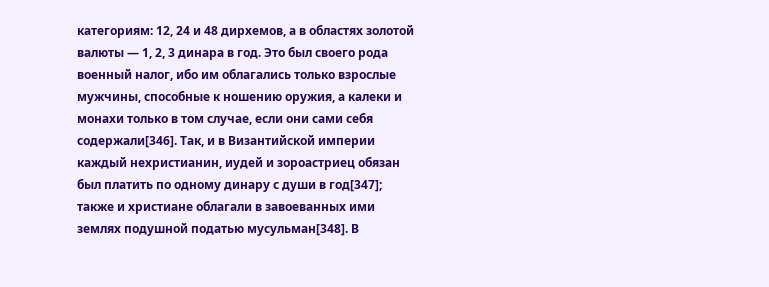категориям: 12, 24 и 48 дирхемов, а в областях золотой валюты — 1, 2, 3 динара в год. Это был своего рода военный налог, ибо им облагались только взрослые мужчины, способные к ношению оружия, а калеки и монахи только в том случае, если они сами себя содержали[346]. Так, и в Византийской империи каждый нехристианин, иудей и зороастриец обязан был платить по одному динару с души в год[347]; также и христиане облагали в завоеванных ими землях подушной податью мусульман[348]. В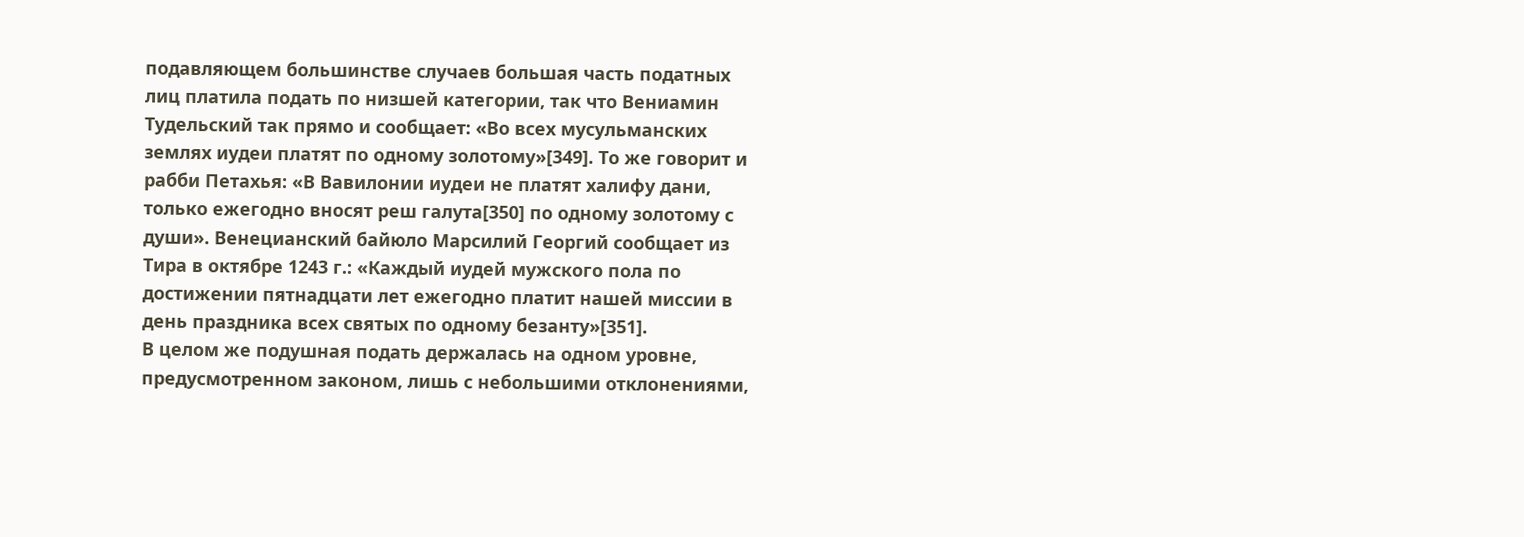подавляющем большинстве случаев большая часть податных лиц платила подать по низшей категории, так что Вениамин Тудельский так прямо и сообщает: «Во всех мусульманских землях иудеи платят по одному золотому»[349]. То же говорит и рабби Петахья: «В Вавилонии иудеи не платят халифу дани, только ежегодно вносят реш галута[350] по одному золотому с души». Венецианский байюло Марсилий Георгий сообщает из Тира в октябре 1243 г.: «Каждый иудей мужского пола по достижении пятнадцати лет ежегодно платит нашей миссии в день праздника всех святых по одному безанту»[351].
В целом же подушная подать держалась на одном уровне, предусмотренном законом, лишь с небольшими отклонениями,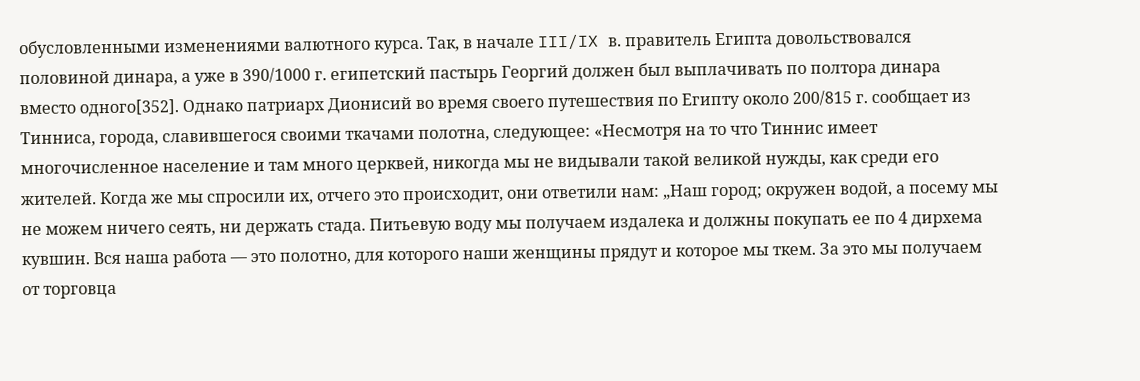обусловленными изменениями валютного курса. Так, в начале III/IX в. правитель Египта довольствовался половиной динара, а уже в 390/1000 г. египетский пастырь Георгий должен был выплачивать по полтора динара вместо одного[352]. Однако патриарх Дионисий во время своего путешествия по Египту около 200/815 г. сообщает из Тинниса, города, славившегося своими ткачами полотна, следующее: «Несмотря на то что Тиннис имеет многочисленное население и там много церквей, никогда мы не видывали такой великой нужды, как среди его жителей. Когда же мы спросили их, отчего это происходит, они ответили нам: „Наш город; окружен водой, а посему мы не можем ничего сеять, ни держать стада. Питьевую воду мы получаем издалека и должны покупать ее по 4 дирхема кувшин. Вся наша работа — это полотно, для которого наши женщины прядут и которое мы ткем. За это мы получаем от торговца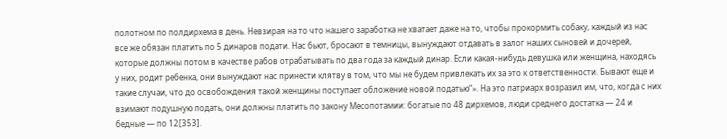полотном по полдирхема в день. Невзирая на то что нашего заработка не хватает даже на то, чтобы прокормить собаку, каждый из нас все же обязан платить по 5 динаров подати. Нас бьют, бросают в темницы, вынуждают отдавать в залог наших сыновей и дочерей, которые должны потом в качестве рабов отрабатывать по два года за каждый динар. Если какая-нибудь девушка или женщина, находясь у них, родит ребенка, они вынуждают нас принести клятву в том, что мы не будем привлекать их за это к ответственности. Бывают еще и такие случаи, что до освобождения такой женщины поступает обложение новой податью“». На это патриарх возразил им, что, когда с них взимают подушную подать, они должны платить по закону Месопотамии: богатые по 48 дирхемов, люди среднего достатка — 24 и бедные — по 12[353].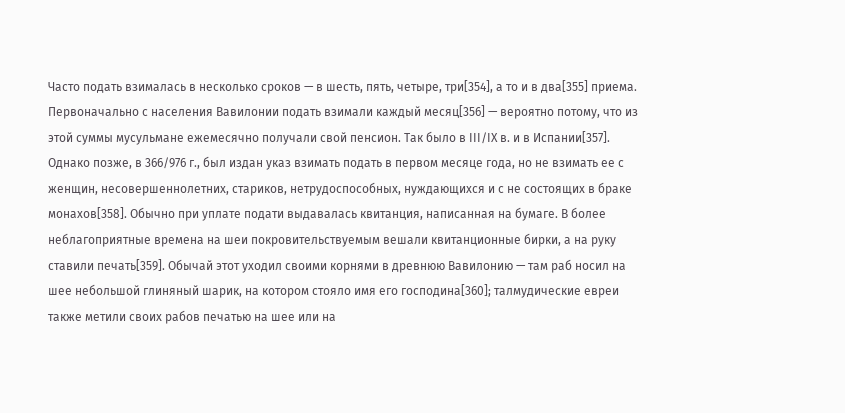Часто подать взималась в несколько сроков — в шесть, пять, четыре, три[354], а то и в два[355] приема. Первоначально с населения Вавилонии подать взимали каждый месяц[356] — вероятно потому, что из этой суммы мусульмане ежемесячно получали свой пенсион. Так было в III/IX в. и в Испании[357]. Однако позже, в 366/976 г., был издан указ взимать подать в первом месяце года, но не взимать ее с женщин, несовершеннолетних, стариков, нетрудоспособных, нуждающихся и с не состоящих в браке монахов[358]. Обычно при уплате подати выдавалась квитанция, написанная на бумаге. В более неблагоприятные времена на шеи покровительствуемым вешали квитанционные бирки, а на руку ставили печать[359]. Обычай этот уходил своими корнями в древнюю Вавилонию — там раб носил на шее небольшой глиняный шарик, на котором стояло имя его господина[360]; талмудические евреи также метили своих рабов печатью на шее или на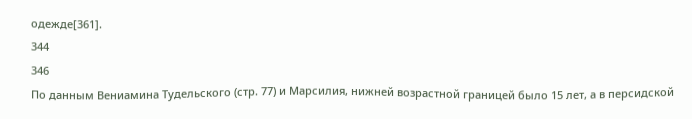одежде[361].
344
346
По данным Вениамина Тудельского (стр. 77) и Марсилия, нижней возрастной границей было 15 лет, а в персидской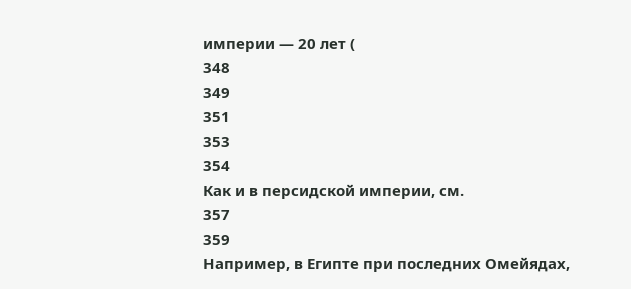империи — 20 лет (
348
349
351
353
354
Как и в персидской империи, см.
357
359
Например, в Египте при последних Омейядах,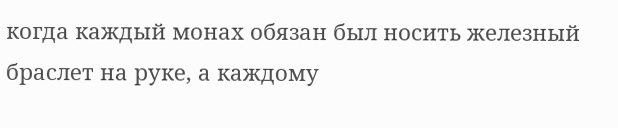когда каждый монах обязан был носить железный браслет на руке, а каждому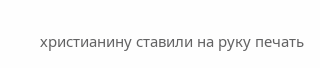христианину ставили на руку печать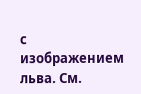с изображением льва. См.